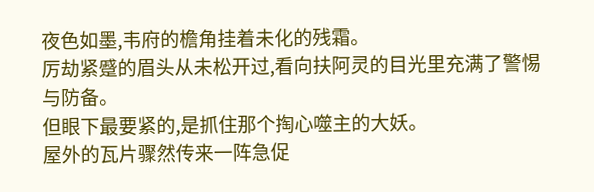夜色如墨,韦府的檐角挂着未化的残霜。
厉劫紧蹙的眉头从未松开过,看向扶阿灵的目光里充满了警惕与防备。
但眼下最要紧的,是抓住那个掏心噬主的大妖。
屋外的瓦片骤然传来一阵急促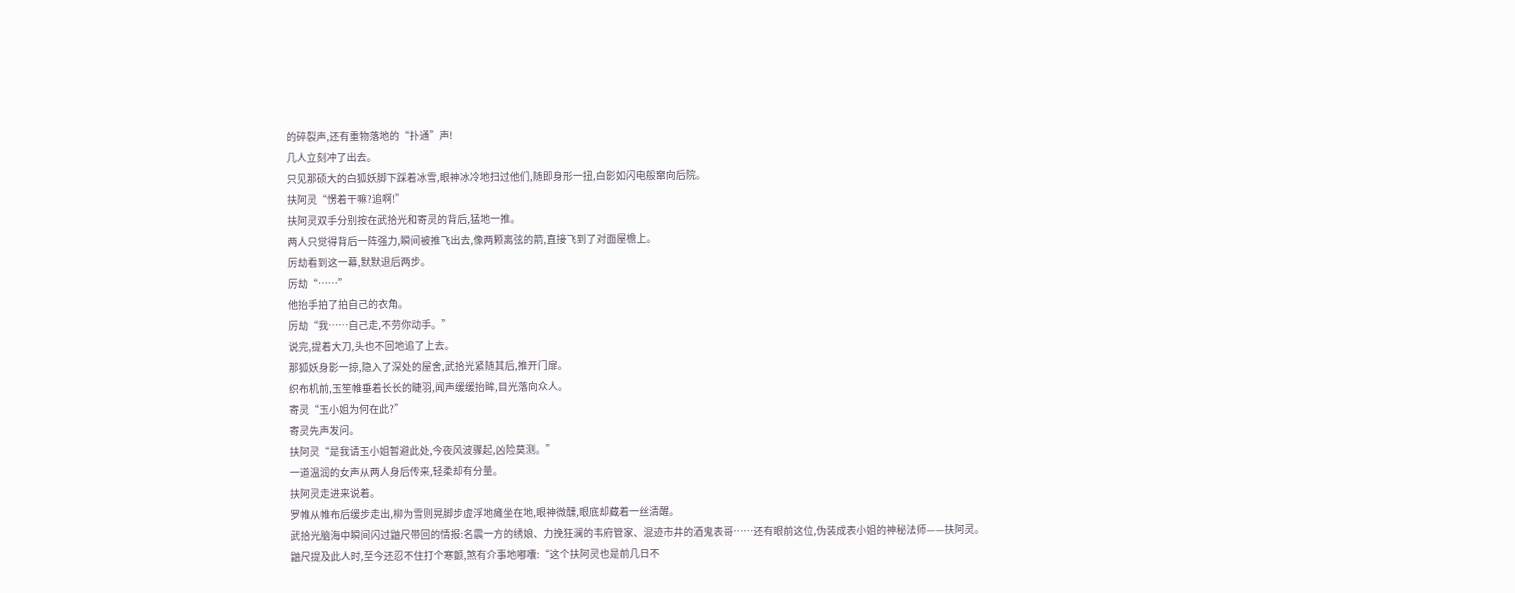的碎裂声,还有重物落地的“扑通”声!
几人立刻冲了出去。
只见那硕大的白狐妖脚下踩着冰雪,眼神冰冷地扫过他们,随即身形一扭,白影如闪电般窜向后院。
扶阿灵“愣着干嘛?追啊!”
扶阿灵双手分别按在武拾光和寄灵的背后,猛地一推。
两人只觉得背后一阵强力,瞬间被推飞出去,像两颗离弦的箭,直接飞到了对面屋檐上。
厉劫看到这一幕,默默退后两步。
厉劫“……”
他抬手拍了拍自己的衣角。
厉劫“我……自己走,不劳你动手。”
说完,提着大刀,头也不回地追了上去。
那狐妖身影一掠,隐入了深处的屋舍,武拾光紧随其后,推开门扉。
织布机前,玉笙帷垂着长长的睫羽,闻声缓缓抬眸,目光落向众人。
寄灵“玉小姐为何在此?”
寄灵先声发问。
扶阿灵“是我请玉小姐暂避此处,今夜风波骤起,凶险莫测。”
一道温润的女声从两人身后传来,轻柔却有分量。
扶阿灵走进来说着。
罗帷从帷布后缓步走出,柳为雪则晃脚步虚浮地瘫坐在地,眼神微醺,眼底却藏着一丝清醒。
武拾光脑海中瞬间闪过鼬尺带回的情报:名震一方的绣娘、力挽狂澜的韦府管家、混迹市井的酒鬼表哥……还有眼前这位,伪装成表小姐的神秘法师——扶阿灵。
鼬尺提及此人时,至今还忍不住打个寒颤,煞有介事地嘟囔:“这个扶阿灵也是前几日不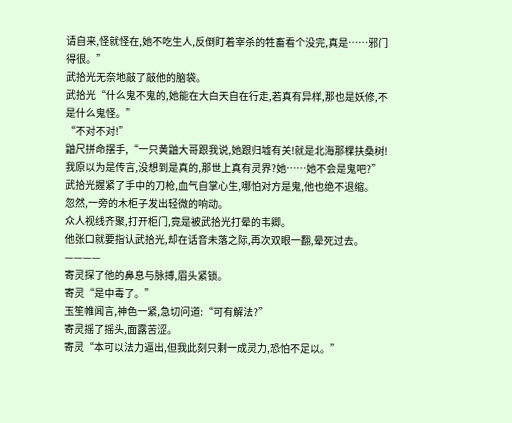请自来,怪就怪在,她不吃生人,反倒盯着宰杀的牲畜看个没完,真是……邪门得很。”
武拾光无奈地敲了敲他的脑袋。
武拾光“什么鬼不鬼的,她能在大白天自在行走,若真有异样,那也是妖修,不是什么鬼怪。”
“不对不对!”
鼬尺拼命摆手,“一只黄鼬大哥跟我说,她跟归墟有关!就是北海那棵扶桑树!我原以为是传言,没想到是真的,那世上真有灵界?她……她不会是鬼吧?”
武拾光握紧了手中的刀枪,血气自掌心生,哪怕对方是鬼,他也绝不退缩。
忽然,一旁的木柜子发出轻微的响动。
众人视线齐聚,打开柜门,竟是被武拾光打晕的韦卿。
他张口就要指认武拾光,却在话音未落之际,再次双眼一翻,晕死过去。
————
寄灵探了他的鼻息与脉搏,眉头紧锁。
寄灵“是中毒了。”
玉笙帷闻言,神色一紧,急切问道:“可有解法?”
寄灵摇了摇头,面露苦涩。
寄灵“本可以法力逼出,但我此刻只剩一成灵力,恐怕不足以。”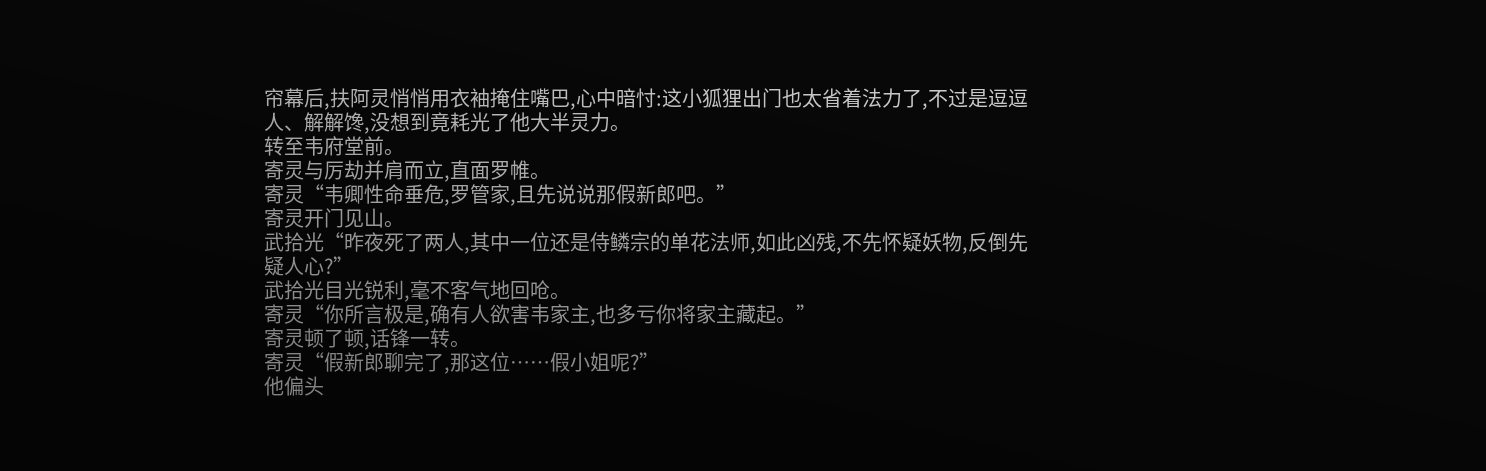帘幕后,扶阿灵悄悄用衣袖掩住嘴巴,心中暗忖:这小狐狸出门也太省着法力了,不过是逗逗人、解解馋,没想到竟耗光了他大半灵力。
转至韦府堂前。
寄灵与厉劫并肩而立,直面罗帷。
寄灵“韦卿性命垂危,罗管家,且先说说那假新郎吧。”
寄灵开门见山。
武拾光“昨夜死了两人,其中一位还是侍鳞宗的单花法师,如此凶残,不先怀疑妖物,反倒先疑人心?”
武拾光目光锐利,毫不客气地回呛。
寄灵“你所言极是,确有人欲害韦家主,也多亏你将家主藏起。”
寄灵顿了顿,话锋一转。
寄灵“假新郎聊完了,那这位……假小姐呢?”
他偏头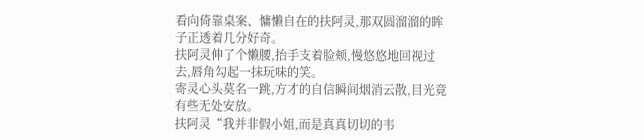看向倚靠桌案、慵懒自在的扶阿灵,那双圆溜溜的眸子正透着几分好奇。
扶阿灵伸了个懒腰,抬手支着脸颊,慢悠悠地回视过去,唇角勾起一抹玩味的笑。
寄灵心头莫名一跳,方才的自信瞬间烟消云散,目光竟有些无处安放。
扶阿灵“我并非假小姐,而是真真切切的韦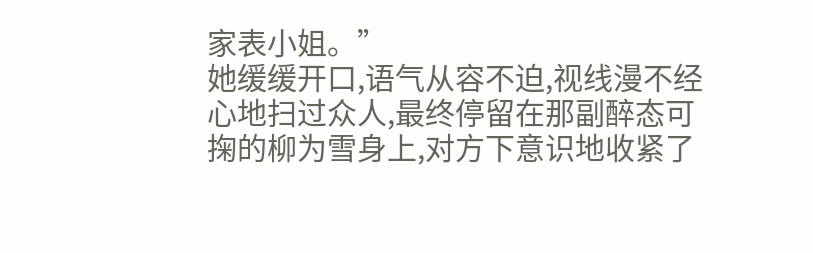家表小姐。”
她缓缓开口,语气从容不迫,视线漫不经心地扫过众人,最终停留在那副醉态可掬的柳为雪身上,对方下意识地收紧了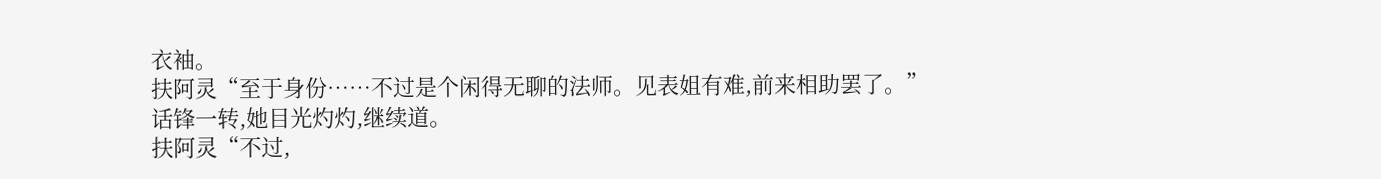衣袖。
扶阿灵“至于身份……不过是个闲得无聊的法师。见表姐有难,前来相助罢了。”
话锋一转,她目光灼灼,继续道。
扶阿灵“不过,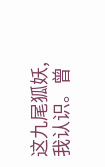这九尾狐妖,我认识。曾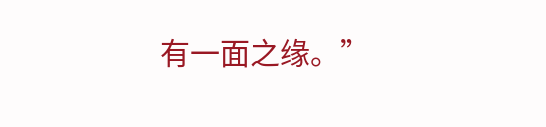有一面之缘。”